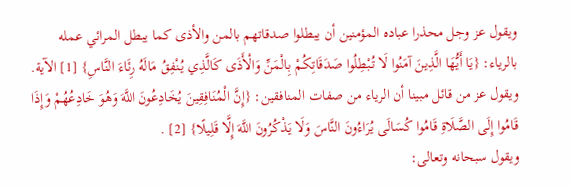ويقول عز وجل محذرا عباده المؤمنين أن يبطلوا صدقاتهم بالمن والأذى كما يبطل المرائي عمله بالرياء: {يَا أَيُّهَا الَّذِينَ آمَنُوا لَا تُبْطِلُوا صَدَقَاتِكُمْ بِالْمَنِّ وَالْأَذَى كَالَّذِي يُنْفِقُ مَالَهُ رِئَاءَ النَّاسِ} [1] الآية.
ويقول عز من قائل مبينا أن الرياء من صفات المنافقين: {إِنَّ الْمُنَافِقِينَ يُخَادِعُونَ اللَّهَ وَهُوَ خَادِعُهُمْ وَإِذَا قَامُوا إِلَى الصَّلَاةِ قَامُوا كُسَالَى يُرَاءُونَ النَّاسَ وَلَا يَذْكُرُونَ اللَّهَ إِلَّا قَلِيلًا} [2] .
ويقول سبحانه وتعالى: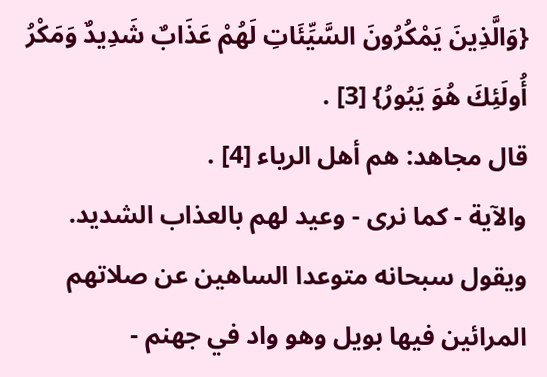{وَالَّذِينَ يَمْكُرُونَ السَّيِّئَاتِ لَهُمْ عَذَابٌ شَدِيدٌ وَمَكْرُ أُولَئِكَ هُوَ يَبُورُ} [3] .
قال مجاهد: هم أهل الرياء [4] .
والآية - كما نرى - وعيد لهم بالعذاب الشديد.
ويقول سبحانه متوعدا الساهين عن صلاتهم المرائين فيها بويل وهو واد في جهنم -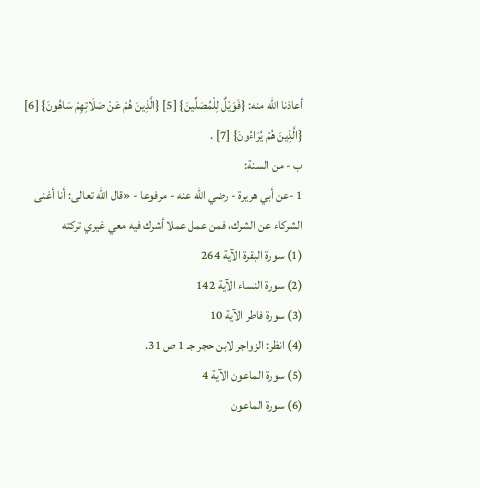أعاذنا الله منه: {فَوَيْلٌ لِلْمُصَلِّينَ} [5] {الَّذِينَ هُمْ عَنْ صَلَاتِهِمْ سَاهُونَ} [6] {الَّذِينَ هُمْ يُرَاءُونَ} [7] .
ب - من السنة:
1 -عن أبي هريرة - رضي الله عنه - مرفوعا - «قال الله تعالى: أنا أغنى الشركاء عن الشرك، فمن عمل عملا أشرك فيه معي غيري تركته
(1) سورة البقرة الآية 264
(2) سورة النساء الآية 142
(3) سورة فاطر الآية 10
(4) انظر: الزواجر لابن حجر جـ 1 ص 31.
(5) سورة الماعون الآية 4
(6) سورة الماعون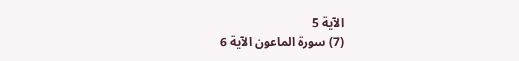الآية 5
(7) سورة الماعون الآية 6